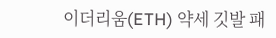이더리움(ETH) 약세 깃발 패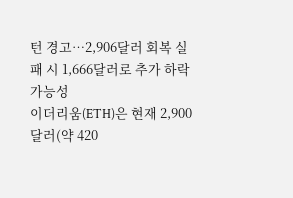턴 경고…2,906달러 회복 실패 시 1,666달러로 추가 하락 가능성
이더리움(ETH)은 현재 2,900달러(약 420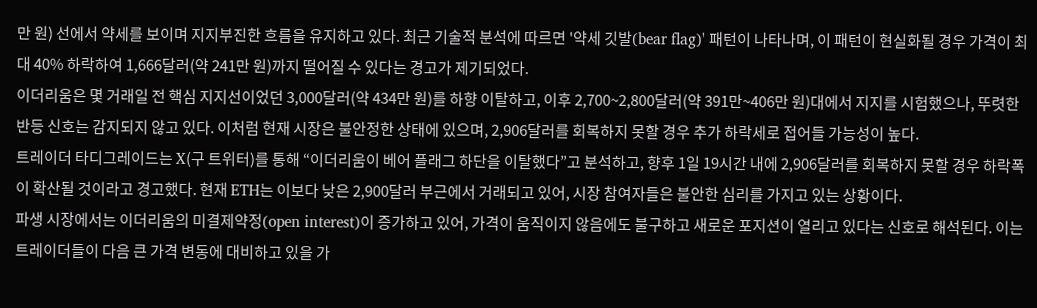만 원) 선에서 약세를 보이며 지지부진한 흐름을 유지하고 있다. 최근 기술적 분석에 따르면 '약세 깃발(bear flag)' 패턴이 나타나며, 이 패턴이 현실화될 경우 가격이 최대 40% 하락하여 1,666달러(약 241만 원)까지 떨어질 수 있다는 경고가 제기되었다.
이더리움은 몇 거래일 전 핵심 지지선이었던 3,000달러(약 434만 원)를 하향 이탈하고, 이후 2,700~2,800달러(약 391만~406만 원)대에서 지지를 시험했으나, 뚜렷한 반등 신호는 감지되지 않고 있다. 이처럼 현재 시장은 불안정한 상태에 있으며, 2,906달러를 회복하지 못할 경우 추가 하락세로 접어들 가능성이 높다.
트레이더 타디그레이드는 X(구 트위터)를 통해 “이더리움이 베어 플래그 하단을 이탈했다”고 분석하고, 향후 1일 19시간 내에 2,906달러를 회복하지 못할 경우 하락폭이 확산될 것이라고 경고했다. 현재 ETH는 이보다 낮은 2,900달러 부근에서 거래되고 있어, 시장 참여자들은 불안한 심리를 가지고 있는 상황이다.
파생 시장에서는 이더리움의 미결제약정(open interest)이 증가하고 있어, 가격이 움직이지 않음에도 불구하고 새로운 포지션이 열리고 있다는 신호로 해석된다. 이는 트레이더들이 다음 큰 가격 변동에 대비하고 있을 가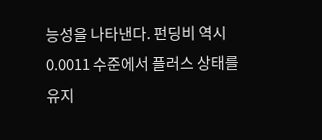능성을 나타낸다. 펀딩비 역시 0.0011 수준에서 플러스 상태를 유지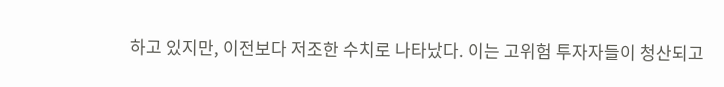하고 있지만, 이전보다 저조한 수치로 나타났다. 이는 고위험 투자자들이 청산되고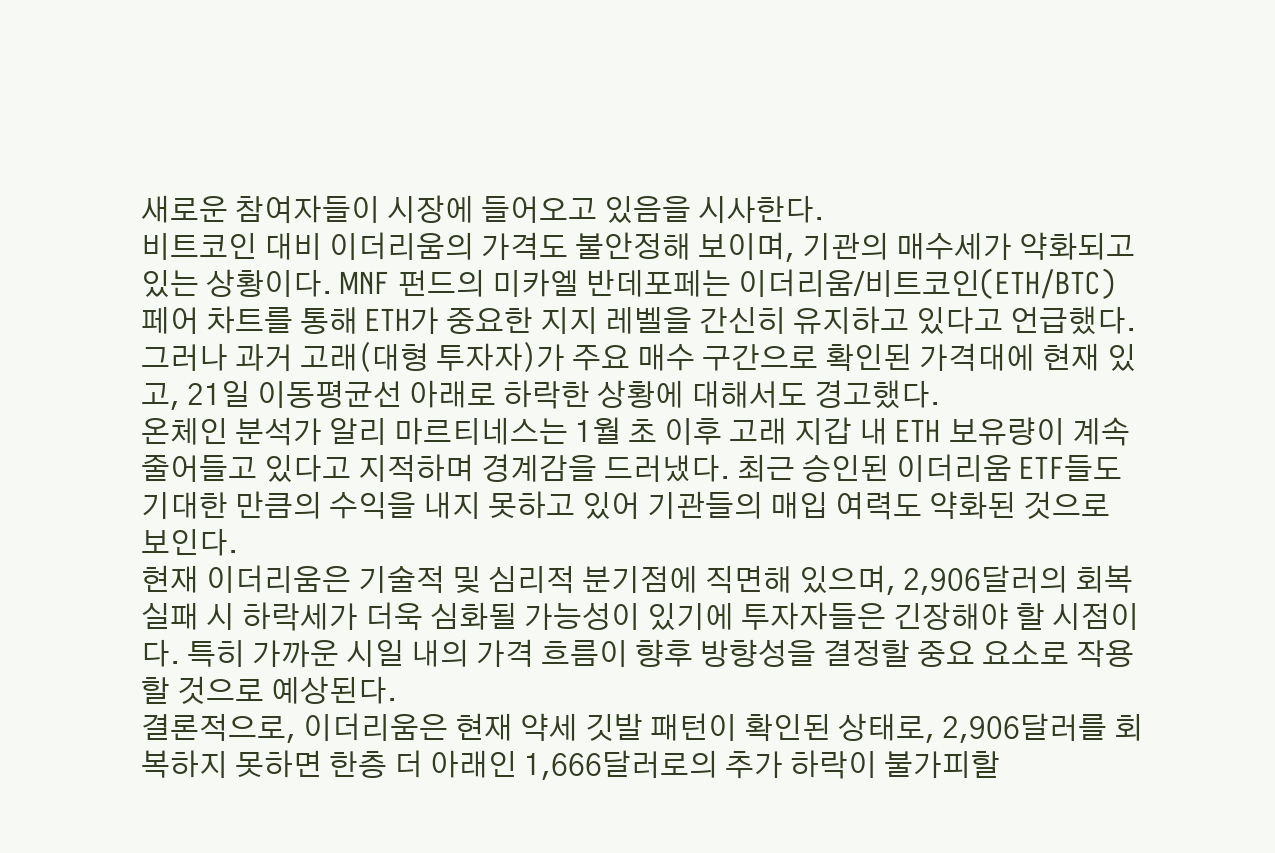새로운 참여자들이 시장에 들어오고 있음을 시사한다.
비트코인 대비 이더리움의 가격도 불안정해 보이며, 기관의 매수세가 약화되고 있는 상황이다. MNF 펀드의 미카엘 반데포페는 이더리움/비트코인(ETH/BTC) 페어 차트를 통해 ETH가 중요한 지지 레벨을 간신히 유지하고 있다고 언급했다. 그러나 과거 고래(대형 투자자)가 주요 매수 구간으로 확인된 가격대에 현재 있고, 21일 이동평균선 아래로 하락한 상황에 대해서도 경고했다.
온체인 분석가 알리 마르티네스는 1월 초 이후 고래 지갑 내 ETH 보유량이 계속 줄어들고 있다고 지적하며 경계감을 드러냈다. 최근 승인된 이더리움 ETF들도 기대한 만큼의 수익을 내지 못하고 있어 기관들의 매입 여력도 약화된 것으로 보인다.
현재 이더리움은 기술적 및 심리적 분기점에 직면해 있으며, 2,906달러의 회복 실패 시 하락세가 더욱 심화될 가능성이 있기에 투자자들은 긴장해야 할 시점이다. 특히 가까운 시일 내의 가격 흐름이 향후 방향성을 결정할 중요 요소로 작용할 것으로 예상된다.
결론적으로, 이더리움은 현재 약세 깃발 패턴이 확인된 상태로, 2,906달러를 회복하지 못하면 한층 더 아래인 1,666달러로의 추가 하락이 불가피할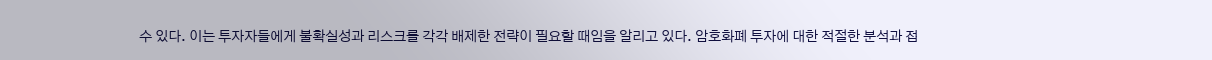수 있다. 이는 투자자들에게 불확실성과 리스크를 각각 배제한 전략이 필요할 때임을 알리고 있다. 암호화폐 투자에 대한 적절한 분석과 접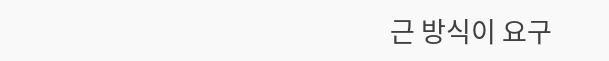근 방식이 요구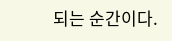되는 순간이다.